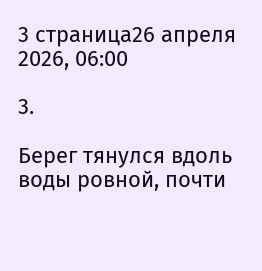3 страница26 апреля 2026, 06:00

3.

Берег тянулся вдоль воды ровной, почти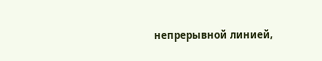непрерывной линией,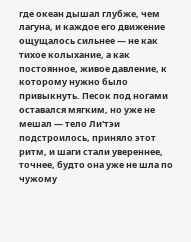где океан дышал глубже, чем лагуна, и каждое его движение ощущалось сильнее — не как тихое колыхание, а как постоянное, живое давление, к которому нужно было привыкнуть. Песок под ногами оставался мягким, но уже не мешал — тело Ли'тэи подстроилось, приняло этот ритм, и шаги стали увереннее, точнее, будто она уже не шла по чужому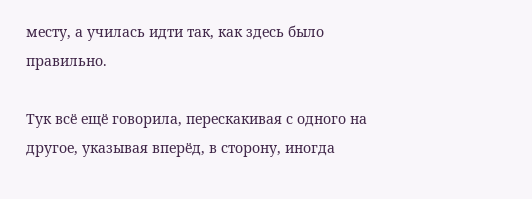месту, а училась идти так, как здесь было правильно.

Тук всё ещё говорила, перескакивая с одного на другое, указывая вперёд, в сторону, иногда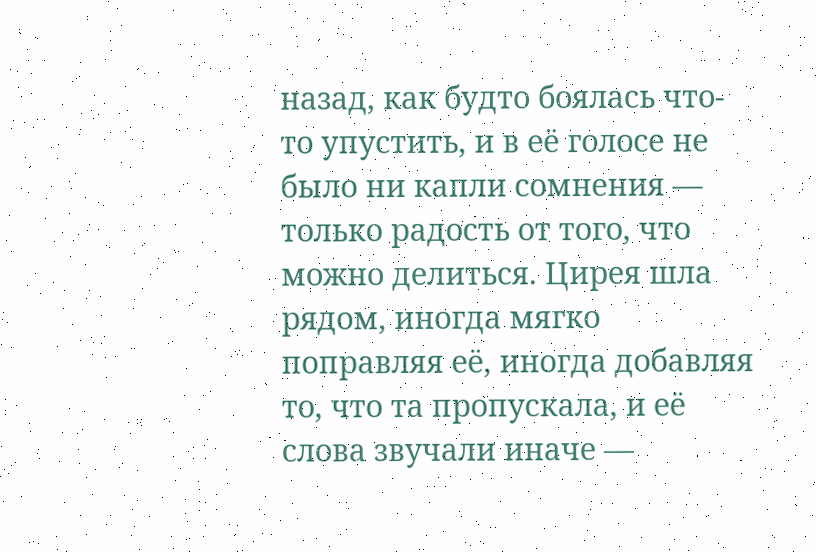назад, как будто боялась что-то упустить, и в её голосе не было ни капли сомнения — только радость от того, что можно делиться. Цирея шла рядом, иногда мягко поправляя её, иногда добавляя то, что та пропускала, и её слова звучали иначе —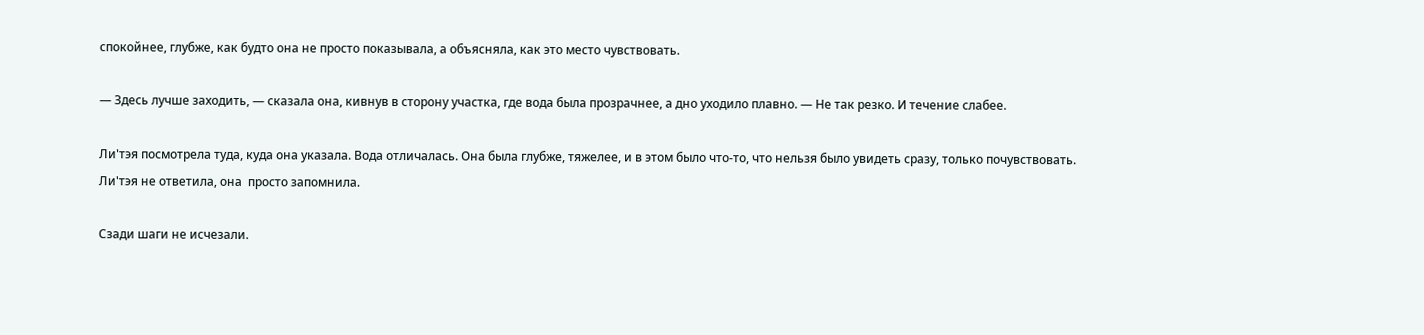спокойнее, глубже, как будто она не просто показывала, а объясняла, как это место чувствовать.

— Здесь лучше заходить, — сказала она, кивнув в сторону участка, где вода была прозрачнее, а дно уходило плавно. — Не так резко. И течение слабее.

Ли'тэя посмотрела туда, куда она указала. Вода отличалась. Она была глубже, тяжелее, и в этом было что-то, что нельзя было увидеть сразу, только почувствовать. Ли'тэя не ответила, она  просто запомнила.

Сзади шаги не исчезали.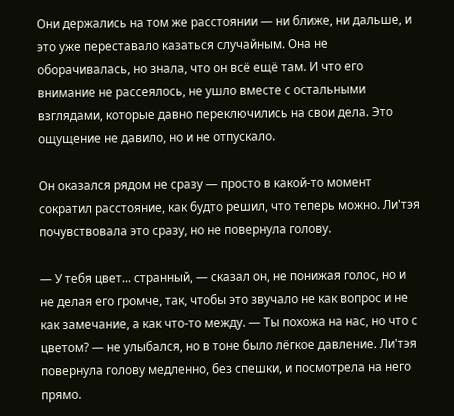Они держались на том же расстоянии — ни ближе, ни дальше, и это уже переставало казаться случайным. Она не оборачивалась, но знала, что он всё ещё там. И что его внимание не рассеялось, не ушло вместе с остальными взглядами, которые давно переключились на свои дела. Это ощущение не давило, но и не отпускало.

Он оказался рядом не сразу — просто в какой-то момент сократил расстояние, как будто решил, что теперь можно. Ли'тэя почувствовала это сразу, но не повернула голову.

— У тебя цвет... странный, — сказал он, не понижая голос, но и не делая его громче, так, чтобы это звучало не как вопрос и не как замечание, а как что-то между. — Ты похожа на нас, но что с цветом? — не улыбался, но в тоне было лёгкое давление. Ли'тэя повернула голову медленно, без спешки, и посмотрела на него прямо.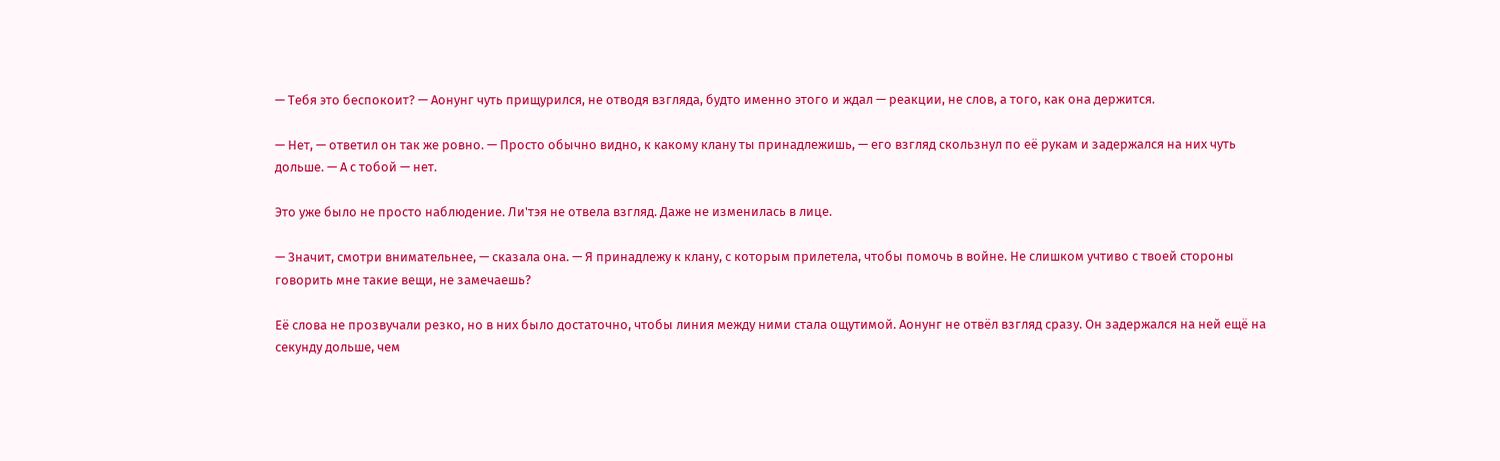— Тебя это беспокоит? — Аонунг чуть прищурился, не отводя взгляда, будто именно этого и ждал — реакции, не слов, а того, как она держится.

— Нет, — ответил он так же ровно. — Просто обычно видно, к какому клану ты принадлежишь, — его взгляд скользнул по её рукам и задержался на них чуть дольше. — А с тобой — нет.

Это уже было не просто наблюдение. Ли'тэя не отвела взгляд. Даже не изменилась в лице.

— Значит, смотри внимательнее, — сказала она. — Я принадлежу к клану, с которым прилетела, чтобы помочь в войне. Не слишком учтиво с твоей стороны говорить мне такие вещи, не замечаешь?

Её слова не прозвучали резко, но в них было достаточно, чтобы линия между ними стала ощутимой. Аонунг не отвёл взгляд сразу. Он задержался на ней ещё на секунду дольше, чем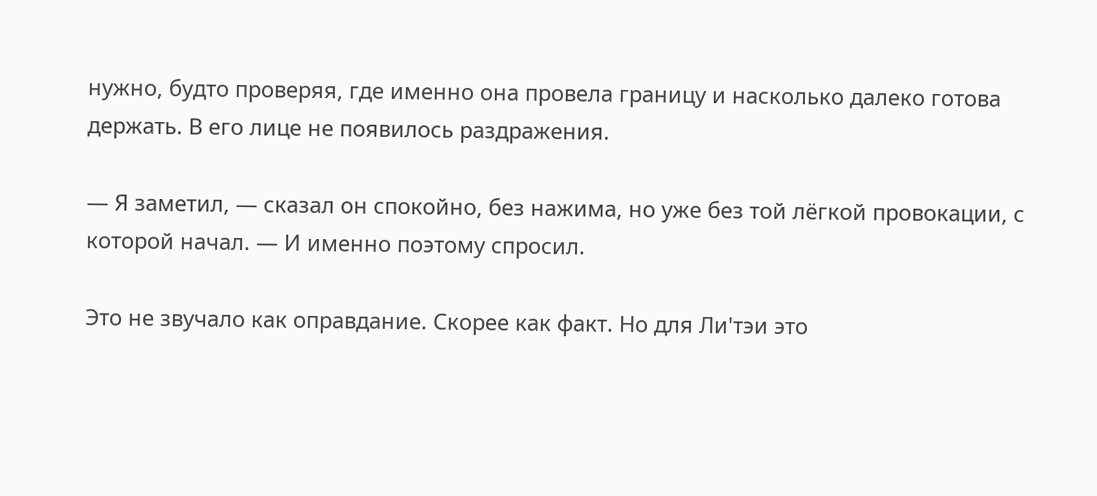нужно, будто проверяя, где именно она провела границу и насколько далеко готова держать. В его лице не появилось раздражения.

— Я заметил, — сказал он спокойно, без нажима, но уже без той лёгкой провокации, с которой начал. — И именно поэтому спросил.

Это не звучало как оправдание. Скорее как факт. Но для Ли'тэи это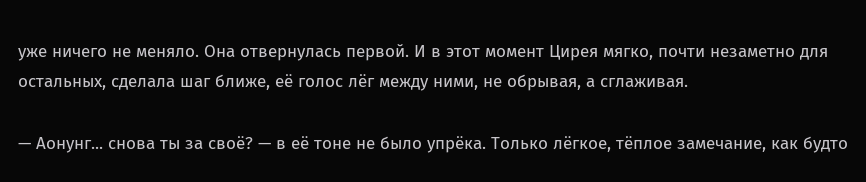уже ничего не меняло. Она отвернулась первой. И в этот момент Цирея мягко, почти незаметно для остальных, сделала шаг ближе, её голос лёг между ними, не обрывая, а сглаживая.

— Аонунг... снова ты за своё? — в её тоне не было упрёка. Только лёгкое, тёплое замечание, как будто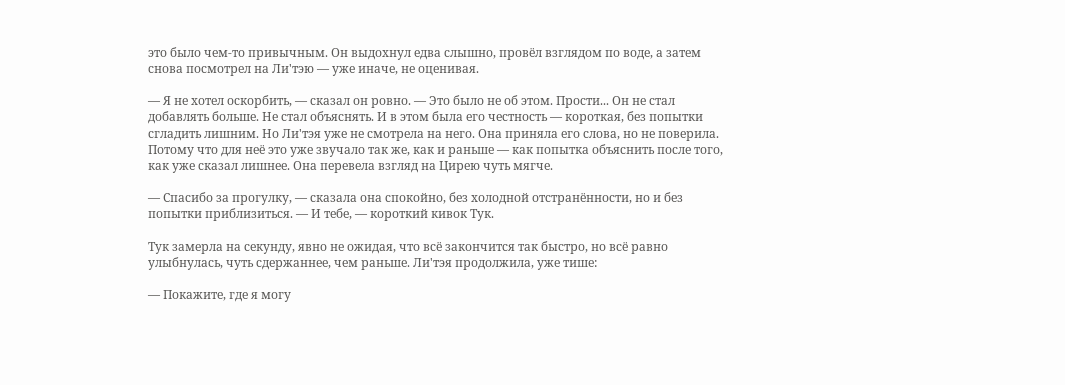это было чем-то привычным. Он выдохнул едва слышно, провёл взглядом по воде, а затем снова посмотрел на Ли'тэю — уже иначе, не оценивая.

— Я не хотел оскорбить, — сказал он ровно. — Это было не об этом. Прости... Он не стал добавлять больше. Не стал объяснять. И в этом была его честность — короткая, без попытки сгладить лишним. Но Ли'тэя уже не смотрела на него. Она приняла его слова, но не поверила. Потому что для неё это уже звучало так же, как и раньше — как попытка объяснить после того, как уже сказал лишнее. Она перевела взгляд на Цирею чуть мягче.

— Спасибо за прогулку, — сказала она спокойно, без холодной отстранённости, но и без попытки приблизиться. — И тебе, — короткий кивок Тук.

Тук замерла на секунду, явно не ожидая, что всё закончится так быстро, но всё равно улыбнулась, чуть сдержаннее, чем раньше. Ли'тэя продолжила, уже тише:

— Покажите, где я могу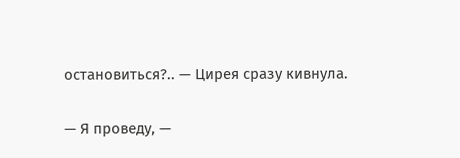остановиться?.. — Цирея сразу кивнула.

— Я проведу, —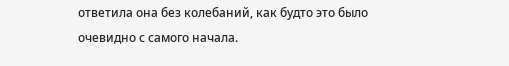ответила она без колебаний, как будто это было очевидно с самого начала.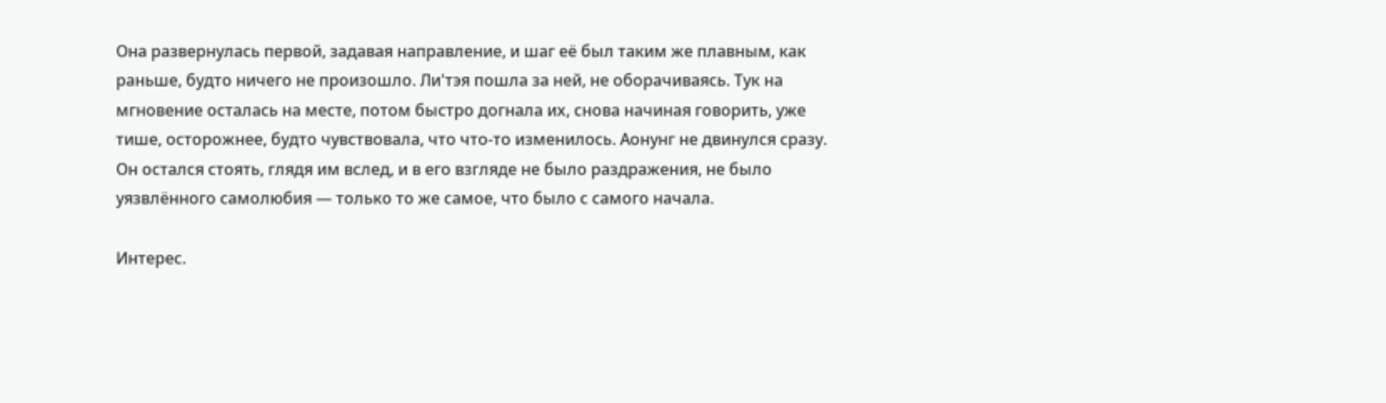Она развернулась первой, задавая направление, и шаг её был таким же плавным, как раньше, будто ничего не произошло. Ли'тэя пошла за ней, не оборачиваясь. Тук на мгновение осталась на месте, потом быстро догнала их, снова начиная говорить, уже тише, осторожнее, будто чувствовала, что что-то изменилось. Аонунг не двинулся сразу. Он остался стоять, глядя им вслед, и в его взгляде не было раздражения, не было уязвлённого самолюбия — только то же самое, что было с самого начала.

Интерес.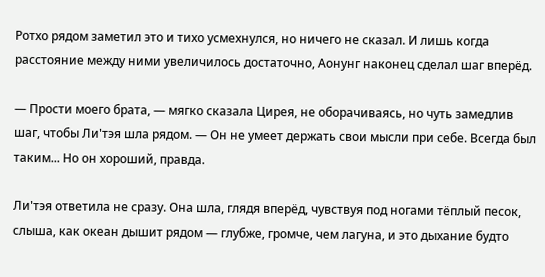Ротхо рядом заметил это и тихо усмехнулся, но ничего не сказал. И лишь когда расстояние между ними увеличилось достаточно, Аонунг наконец сделал шаг вперёд.

— Прости моего брата, — мягко сказала Цирея, не оборачиваясь, но чуть замедлив шаг, чтобы Ли'тэя шла рядом. — Он не умеет держать свои мысли при себе. Всегда был таким... Но он хороший, правда.

Ли'тэя ответила не сразу. Она шла, глядя вперёд, чувствуя под ногами тёплый песок, слыша, как океан дышит рядом — глубже, громче, чем лагуна, и это дыхание будто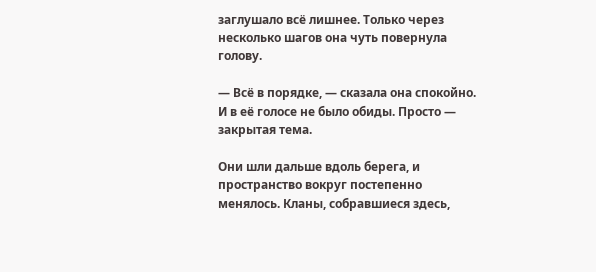заглушало всё лишнее. Только через несколько шагов она чуть повернула голову.

— Всё в порядке, — сказала она спокойно. И в её голосе не было обиды. Просто — закрытая тема.

Они шли дальше вдоль берега, и пространство вокруг постепенно менялось. Кланы, собравшиеся здесь,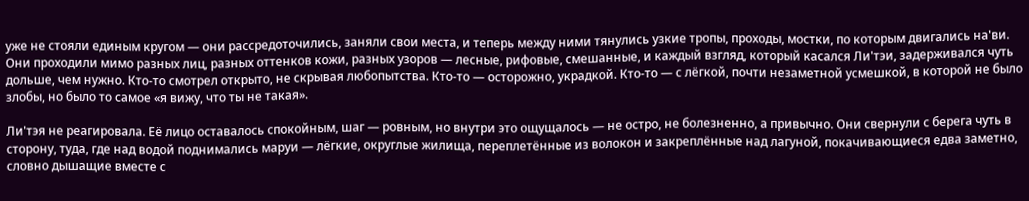уже не стояли единым кругом — они рассредоточились, заняли свои места, и теперь между ними тянулись узкие тропы, проходы, мостки, по которым двигались на'ви. Они проходили мимо разных лиц, разных оттенков кожи, разных узоров — лесные, рифовые, смешанные, и каждый взгляд, который касался Ли'тэи, задерживался чуть дольше, чем нужно. Кто-то смотрел открыто, не скрывая любопытства. Кто-то — осторожно, украдкой. Кто-то — с лёгкой, почти незаметной усмешкой, в которой не было злобы, но было то самое «я вижу, что ты не такая».

Ли'тэя не реагировала. Её лицо оставалось спокойным, шаг — ровным, но внутри это ощущалось — не остро, не болезненно, а привычно. Они свернули с берега чуть в сторону, туда, где над водой поднимались маруи — лёгкие, округлые жилища, переплетённые из волокон и закреплённые над лагуной, покачивающиеся едва заметно, словно дышащие вместе с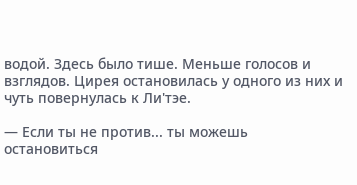водой. Здесь было тише. Меньше голосов и взглядов. Цирея остановилась у одного из них и чуть повернулась к Ли'тэе.

— Если ты не против... ты можешь остановиться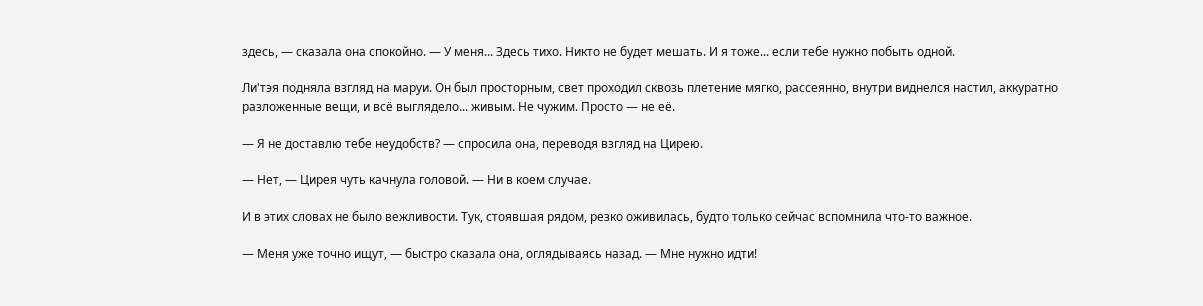здесь, — сказала она спокойно. — У меня... Здесь тихо. Никто не будет мешать. И я тоже... если тебе нужно побыть одной.

Ли'тэя подняла взгляд на маруи. Он был просторным, свет проходил сквозь плетение мягко, рассеянно, внутри виднелся настил, аккуратно разложенные вещи, и всё выглядело... живым. Не чужим. Просто — не её.

— Я не доставлю тебе неудобств? — спросила она, переводя взгляд на Цирею.

— Нет, — Цирея чуть качнула головой. — Ни в коем случае.

И в этих словах не было вежливости. Тук, стоявшая рядом, резко оживилась, будто только сейчас вспомнила что-то важное.

— Меня уже точно ищут, — быстро сказала она, оглядываясь назад. — Мне нужно идти!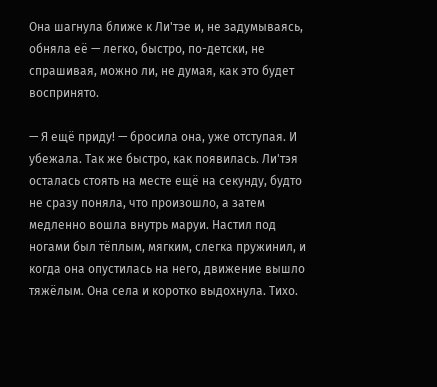Она шагнула ближе к Ли'тэе и, не задумываясь, обняла её — легко, быстро, по-детски, не спрашивая, можно ли, не думая, как это будет воспринято.

— Я ещё приду! — бросила она, уже отступая. И убежала. Так же быстро, как появилась. Ли'тэя осталась стоять на месте ещё на секунду, будто не сразу поняла, что произошло, а затем медленно вошла внутрь маруи. Настил под ногами был тёплым, мягким, слегка пружинил, и когда она опустилась на него, движение вышло тяжёлым. Она села и коротко выдохнула. Тихо.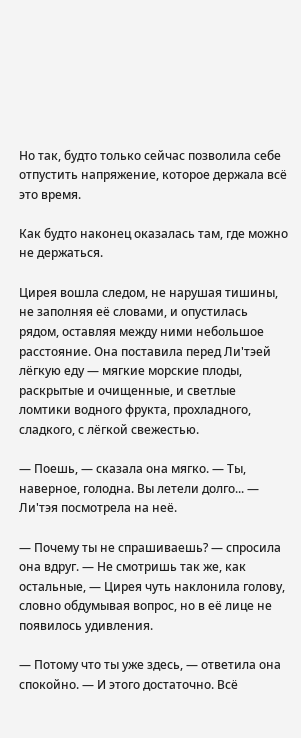Но так, будто только сейчас позволила себе отпустить напряжение, которое держала всё это время.

Как будто наконец оказалась там, где можно не держаться.

Цирея вошла следом, не нарушая тишины, не заполняя её словами, и опустилась рядом, оставляя между ними небольшое расстояние. Она поставила перед Ли'тэей лёгкую еду — мягкие морские плоды, раскрытые и очищенные, и светлые ломтики водного фрукта, прохладного, сладкого, с лёгкой свежестью.

— Поешь, — сказала она мягко. — Ты, наверное, голодна. Вы летели долго... — Ли'тэя посмотрела на неё.

— Почему ты не спрашиваешь? — спросила она вдруг. — Не смотришь так же, как остальные, — Цирея чуть наклонила голову, словно обдумывая вопрос, но в её лице не появилось удивления.

— Потому что ты уже здесь, — ответила она спокойно. — И этого достаточно. Всё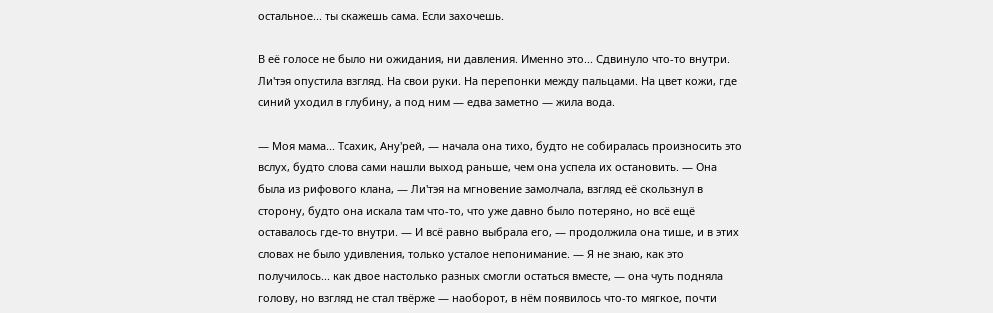остальное... ты скажешь сама. Если захочешь.

В её голосе не было ни ожидания, ни давления. Именно это... Сдвинуло что-то внутри. Ли'тэя опустила взгляд. На свои руки. На перепонки между пальцами. На цвет кожи, где синий уходил в глубину, а под ним — едва заметно — жила вода.

— Моя мама... Тсахик, Ану'рей, — начала она тихо, будто не собиралась произносить это вслух, будто слова сами нашли выход раньше, чем она успела их остановить. — Она была из рифового клана, — Ли'тэя на мгновение замолчала, взгляд её скользнул в сторону, будто она искала там что-то, что уже давно было потеряно, но всё ещё оставалось где-то внутри. — И всё равно выбрала его, — продолжила она тише, и в этих словах не было удивления, только усталое непонимание. — Я не знаю, как это получилось... как двое настолько разных смогли остаться вместе, — она чуть подняла голову, но взгляд не стал твёрже — наоборот, в нём появилось что-то мягкое, почти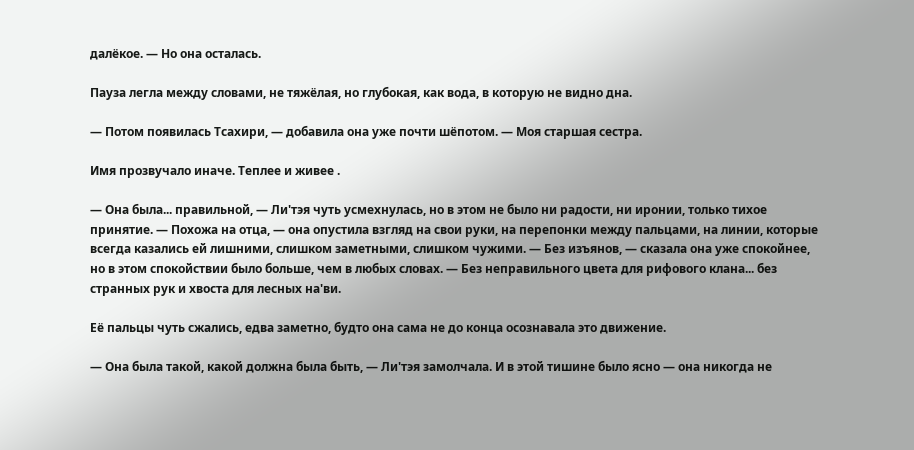далёкое. — Но она осталась.

Пауза легла между словами, не тяжёлая, но глубокая, как вода, в которую не видно дна.

— Потом появилась Тсахири, — добавила она уже почти шёпотом. — Моя старшая сестра.

Имя прозвучало иначе. Теплее и живее .

— Она была... правильной, — Ли'тэя чуть усмехнулась, но в этом не было ни радости, ни иронии, только тихое принятие. — Похожа на отца, — она опустила взгляд на свои руки, на перепонки между пальцами, на линии, которые всегда казались ей лишними, слишком заметными, слишком чужими. — Без изъянов, — сказала она уже спокойнее, но в этом спокойствии было больше, чем в любых словах. — Без неправильного цвета для рифового клана... без странных рук и хвоста для лесных на'ви.

Её пальцы чуть сжались, едва заметно, будто она сама не до конца осознавала это движение.

— Она была такой, какой должна была быть, — Ли'тэя замолчала. И в этой тишине было ясно — она никогда не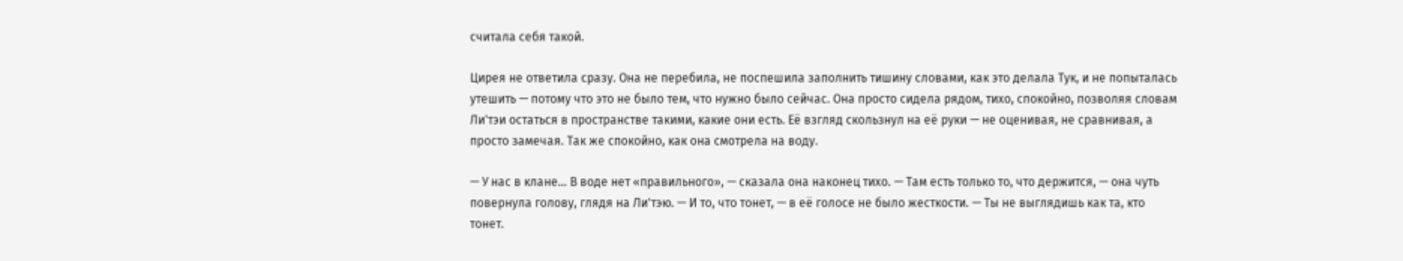считала себя такой.

Цирея не ответила сразу. Она не перебила, не поспешила заполнить тишину словами, как это делала Тук, и не попыталась утешить — потому что это не было тем, что нужно было сейчас. Она просто сидела рядом, тихо, спокойно, позволяя словам Ли'тэи остаться в пространстве такими, какие они есть. Её взгляд скользнул на её руки — не оценивая, не сравнивая, а просто замечая. Так же спокойно, как она смотрела на воду.

— У нас в клане... В воде нет «правильного», — сказала она наконец тихо. — Там есть только то, что держится, — она чуть повернула голову, глядя на Ли'тэю. — И то, что тонет, — в её голосе не было жесткости. — Ты не выглядишь как та, кто тонет.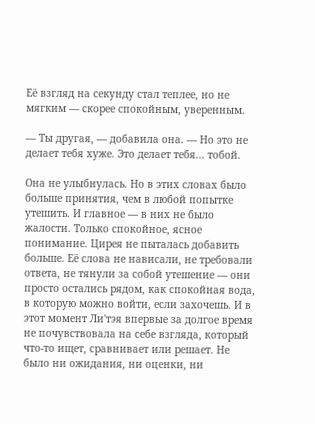Её взгляд на секунду стал теплее, но не мягким — скорее спокойным, уверенным.

— Ты другая, — добавила она. — Но это не делает тебя хуже. Это делает тебя... тобой.

Она не улыбнулась. Но в этих словах было больше принятия, чем в любой попытке утешить. И главное — в них не было жалости. Только спокойное, ясное понимание. Цирея не пыталась добавить больше. Её слова не нависали, не требовали ответа, не тянули за собой утешение — они просто остались рядом, как спокойная вода, в которую можно войти, если захочешь. И в этот момент Ли'тэя впервые за долгое время не почувствовала на себе взгляда, который что-то ищет, сравнивает или решает. Не было ни ожидания, ни оценки, ни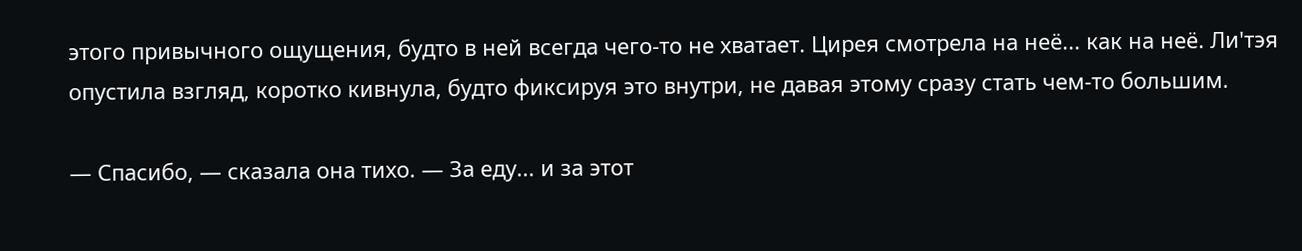этого привычного ощущения, будто в ней всегда чего-то не хватает. Цирея смотрела на неё... как на неё. Ли'тэя опустила взгляд, коротко кивнула, будто фиксируя это внутри, не давая этому сразу стать чем-то большим.

— Спасибо, — сказала она тихо. — За еду... и за этот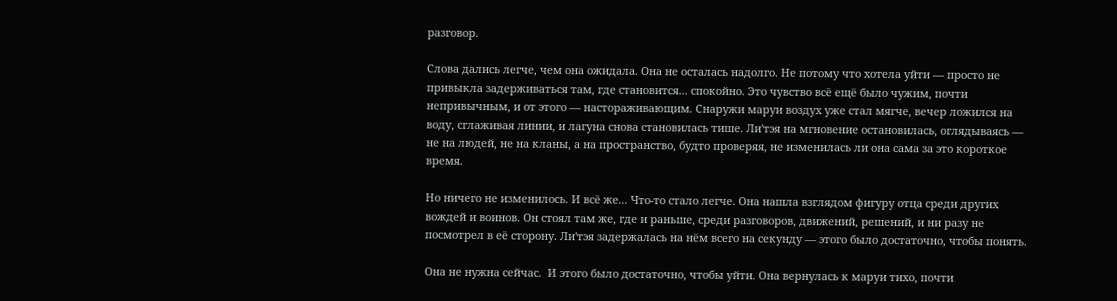разговор.

Слова дались легче, чем она ожидала. Она не осталась надолго. Не потому что хотела уйти — просто не привыкла задерживаться там, где становится... спокойно. Это чувство всё ещё было чужим, почти непривычным, и от этого — настораживающим. Снаружи маруи воздух уже стал мягче, вечер ложился на воду, сглаживая линии, и лагуна снова становилась тише. Ли'тэя на мгновение остановилась, оглядываясь — не на людей, не на кланы, а на пространство, будто проверяя, не изменилась ли она сама за это короткое время.

Но ничего не изменилось. И всё же... Что-то стало легче. Она нашла взглядом фигуру отца среди других вождей и воинов. Он стоял там же, где и раньше, среди разговоров, движений, решений, и ни разу не посмотрел в её сторону. Ли'тэя задержалась на нём всего на секунду — этого было достаточно, чтобы понять.

Она не нужна сейчас.  И этого было достаточно, чтобы уйти. Она вернулась к маруи тихо, почти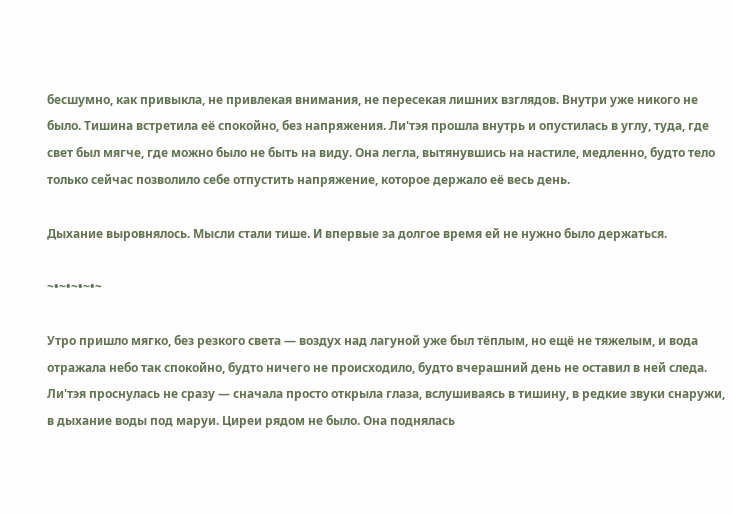бесшумно, как привыкла, не привлекая внимания, не пересекая лишних взглядов. Внутри уже никого не было. Тишина встретила её спокойно, без напряжения. Ли'тэя прошла внутрь и опустилась в углу, туда, где свет был мягче, где можно было не быть на виду. Она легла, вытянувшись на настиле, медленно, будто тело только сейчас позволило себе отпустить напряжение, которое держало её весь день.

Дыхание выровнялось. Мысли стали тише. И впервые за долгое время ей не нужно было держаться.

~•~•~•~•~

Утро пришло мягко, без резкого света — воздух над лагуной уже был тёплым, но ещё не тяжелым, и вода отражала небо так спокойно, будто ничего не происходило, будто вчерашний день не оставил в ней следа. Ли'тэя проснулась не сразу — сначала просто открыла глаза, вслушиваясь в тишину, в редкие звуки снаружи, в дыхание воды под маруи. Циреи рядом не было. Она поднялась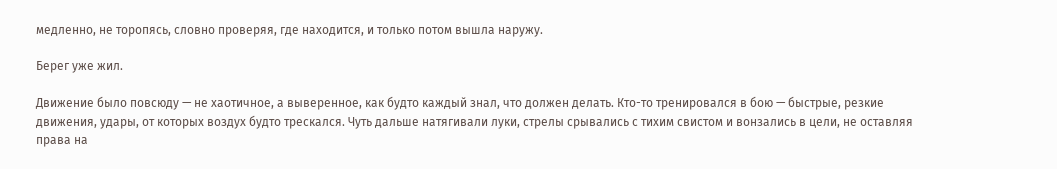медленно, не торопясь, словно проверяя, где находится, и только потом вышла наружу.

Берег уже жил.

Движение было повсюду — не хаотичное, а выверенное, как будто каждый знал, что должен делать. Кто-то тренировался в бою — быстрые, резкие движения, удары, от которых воздух будто трескался. Чуть дальше натягивали луки, стрелы срывались с тихим свистом и вонзались в цели, не оставляя права на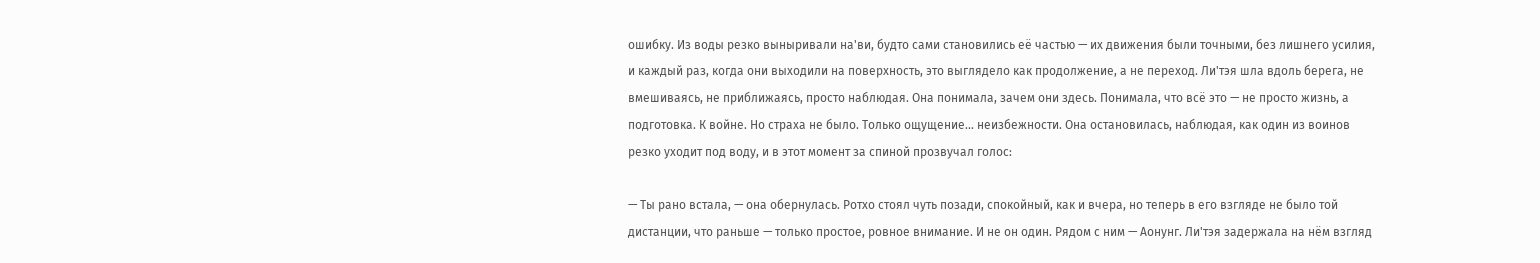ошибку. Из воды резко выныривали на'ви, будто сами становились её частью — их движения были точными, без лишнего усилия, и каждый раз, когда они выходили на поверхность, это выглядело как продолжение, а не переход. Ли'тэя шла вдоль берега, не вмешиваясь, не приближаясь, просто наблюдая. Она понимала, зачем они здесь. Понимала, что всё это — не просто жизнь, а подготовка. К войне. Но страха не было. Только ощущение... неизбежности. Она остановилась, наблюдая, как один из воинов резко уходит под воду, и в этот момент за спиной прозвучал голос:

— Ты рано встала, — она обернулась. Ротхо стоял чуть позади, спокойный, как и вчера, но теперь в его взгляде не было той дистанции, что раньше — только простое, ровное внимание. И не он один. Рядом с ним — Аонунг. Ли'тэя задержала на нём взгляд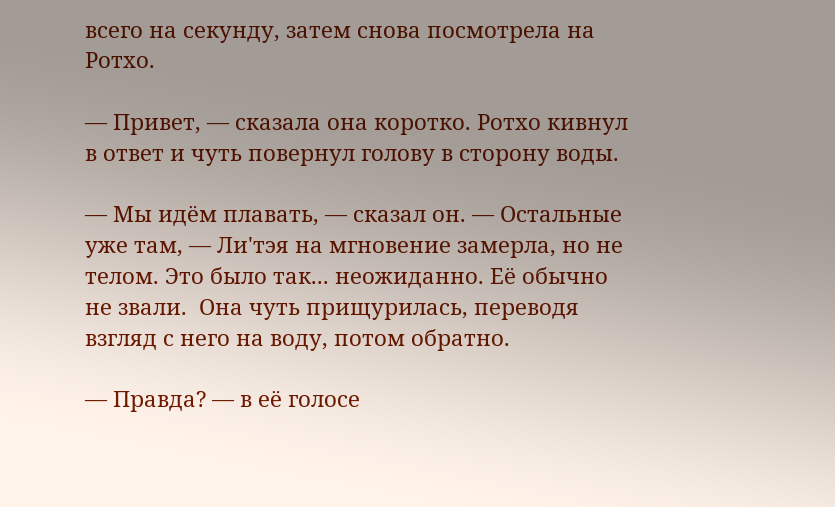всего на секунду, затем снова посмотрела на Ротхо.

— Привет, — сказала она коротко. Ротхо кивнул в ответ и чуть повернул голову в сторону воды.

— Мы идём плавать, — сказал он. — Остальные уже там, — Ли'тэя на мгновение замерла, но не телом. Это было так... неожиданно. Её обычно не звали.  Она чуть прищурилась, переводя взгляд с него на воду, потом обратно.

— Правда? — в её голосе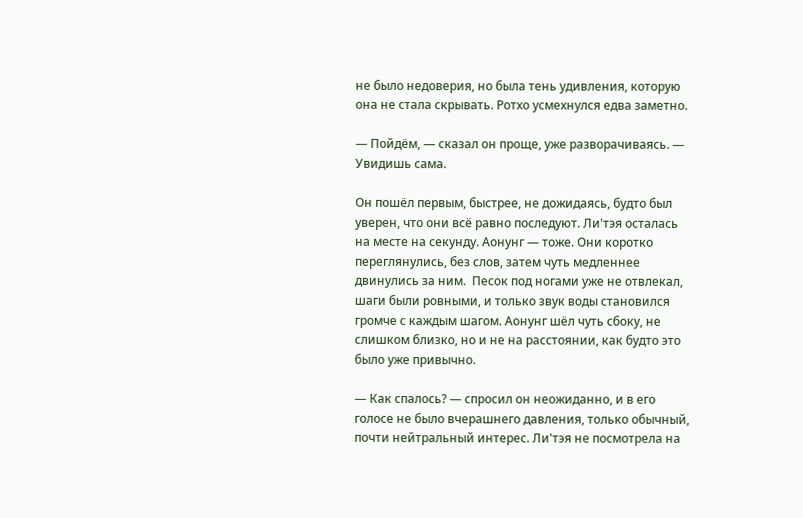не было недоверия, но была тень удивления, которую она не стала скрывать. Ротхо усмехнулся едва заметно.

— Пойдём, — сказал он проще, уже разворачиваясь. — Увидишь сама.

Он пошёл первым, быстрее, не дожидаясь, будто был уверен, что они всё равно последуют. Ли'тэя осталась на месте на секунду. Аонунг — тоже. Они коротко переглянулись, без слов, затем чуть медленнее двинулись за ним.  Песок под ногами уже не отвлекал, шаги были ровными, и только звук воды становился громче с каждым шагом. Аонунг шёл чуть сбоку, не слишком близко, но и не на расстоянии, как будто это было уже привычно.

— Как спалось? — спросил он неожиданно, и в его голосе не было вчерашнего давления, только обычный, почти нейтральный интерес. Ли'тэя не посмотрела на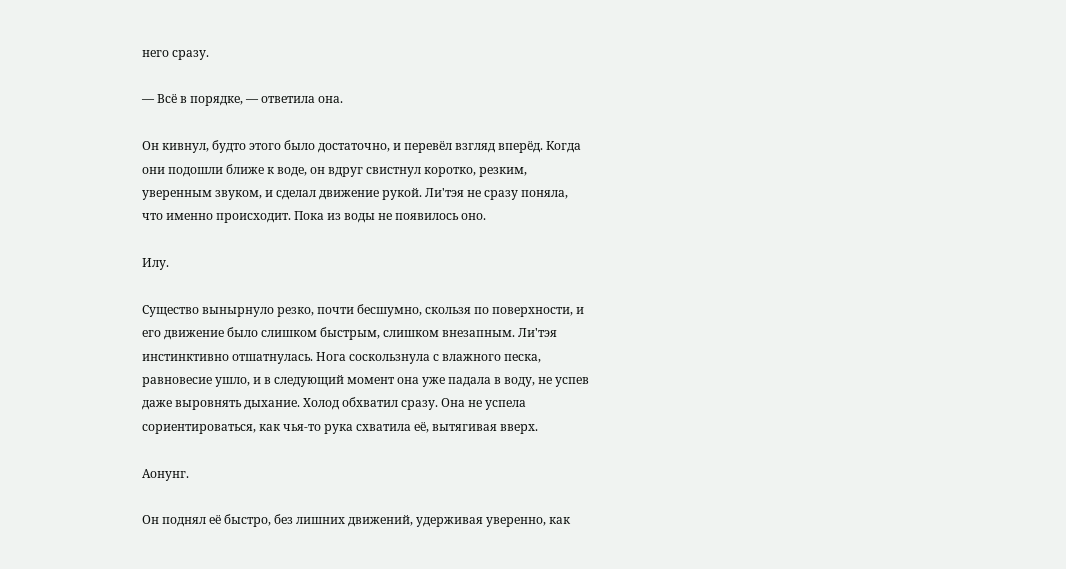него сразу.

— Всё в порядке, — ответила она.

Он кивнул, будто этого было достаточно, и перевёл взгляд вперёд. Когда они подошли ближе к воде, он вдруг свистнул коротко, резким, уверенным звуком, и сделал движение рукой. Ли'тэя не сразу поняла, что именно происходит. Пока из воды не появилось оно.

Илу.

Существо вынырнуло резко, почти бесшумно, скользя по поверхности, и его движение было слишком быстрым, слишком внезапным. Ли'тэя инстинктивно отшатнулась. Нога соскользнула с влажного песка, равновесие ушло, и в следующий момент она уже падала в воду, не успев даже выровнять дыхание. Холод обхватил сразу. Она не успела сориентироваться, как чья-то рука схватила её, вытягивая вверх.

Аонунг.

Он поднял её быстро, без лишних движений, удерживая уверенно, как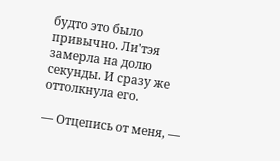будто это было привычно. Ли'тэя замерла на долю секунды. И сразу же оттолкнула его.

— Отцепись от меня, —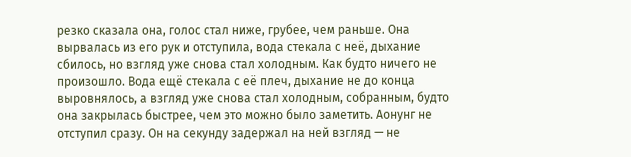резко сказала она, голос стал ниже, грубее, чем раньше. Она вырвалась из его рук и отступила, вода стекала с неё, дыхание сбилось, но взгляд уже снова стал холодным. Как будто ничего не произошло. Вода ещё стекала с её плеч, дыхание не до конца выровнялось, а взгляд уже снова стал холодным, собранным, будто она закрылась быстрее, чем это можно было заметить. Аонунг не отступил сразу. Он на секунду задержал на ней взгляд — не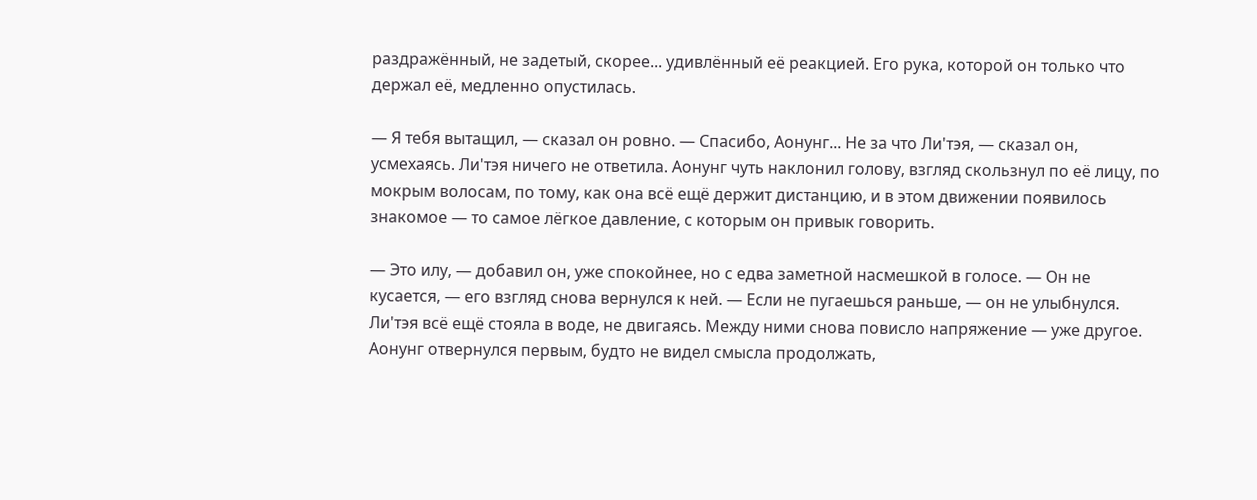раздражённый, не задетый, скорее... удивлённый её реакцией. Его рука, которой он только что держал её, медленно опустилась.

— Я тебя вытащил, — сказал он ровно. — Спасибо, Аонунг... Не за что Ли'тэя, — сказал он, усмехаясь. Ли'тэя ничего не ответила. Аонунг чуть наклонил голову, взгляд скользнул по её лицу, по мокрым волосам, по тому, как она всё ещё держит дистанцию, и в этом движении появилось знакомое — то самое лёгкое давление, с которым он привык говорить.

— Это илу, — добавил он, уже спокойнее, но с едва заметной насмешкой в голосе. — Он не кусается, — его взгляд снова вернулся к ней. — Если не пугаешься раньше, — он не улыбнулся. Ли'тэя всё ещё стояла в воде, не двигаясь. Между ними снова повисло напряжение — уже другое. Аонунг отвернулся первым, будто не видел смысла продолжать,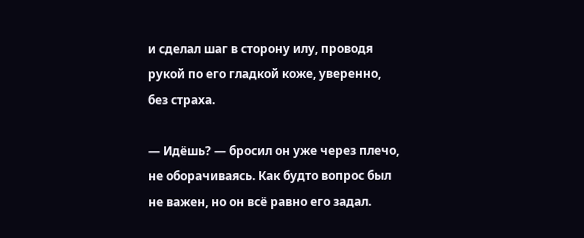и сделал шаг в сторону илу, проводя рукой по его гладкой коже, уверенно, без страха.

— Идёшь? — бросил он уже через плечо, не оборачиваясь. Как будто вопрос был не важен, но он всё равно его задал.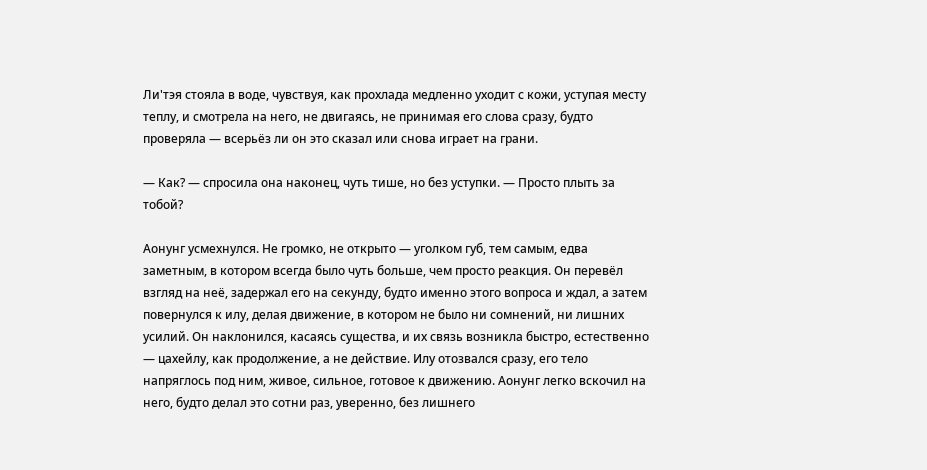Ли'тэя стояла в воде, чувствуя, как прохлада медленно уходит с кожи, уступая месту теплу, и смотрела на него, не двигаясь, не принимая его слова сразу, будто проверяла — всерьёз ли он это сказал или снова играет на грани.

— Как? — спросила она наконец, чуть тише, но без уступки. — Просто плыть за тобой?

Аонунг усмехнулся. Не громко, не открыто — уголком губ, тем самым, едва заметным, в котором всегда было чуть больше, чем просто реакция. Он перевёл взгляд на неё, задержал его на секунду, будто именно этого вопроса и ждал, а затем повернулся к илу, делая движение, в котором не было ни сомнений, ни лишних усилий. Он наклонился, касаясь существа, и их связь возникла быстро, естественно — цахейлу, как продолжение, а не действие. Илу отозвался сразу, его тело напряглось под ним, живое, сильное, готовое к движению. Аонунг легко вскочил на него, будто делал это сотни раз, уверенно, без лишнего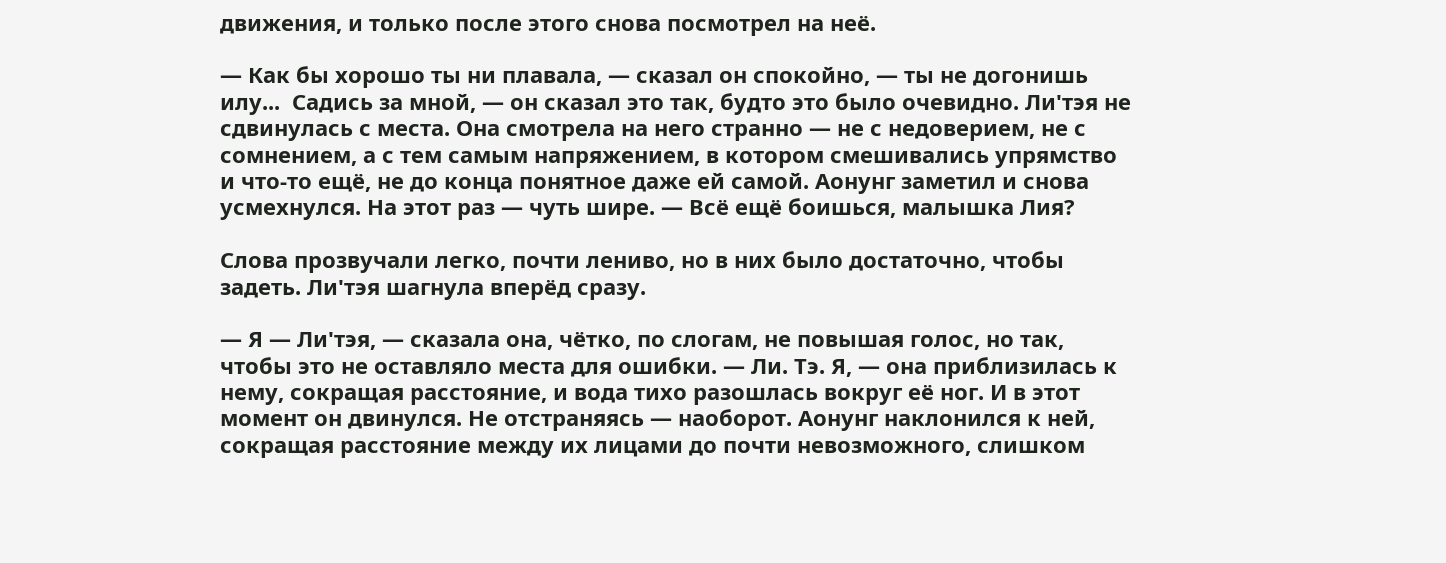движения, и только после этого снова посмотрел на неё.

— Как бы хорошо ты ни плавала, — сказал он спокойно, — ты не догонишь илу...  Садись за мной, — он сказал это так, будто это было очевидно. Ли'тэя не сдвинулась с места. Она смотрела на него странно — не с недоверием, не с сомнением, а с тем самым напряжением, в котором смешивались упрямство и что-то ещё, не до конца понятное даже ей самой. Аонунг заметил и снова усмехнулся. На этот раз — чуть шире. — Всё ещё боишься, малышка Лия?

Слова прозвучали легко, почти лениво, но в них было достаточно, чтобы задеть. Ли'тэя шагнула вперёд сразу.

— Я — Ли'тэя, — сказала она, чётко, по слогам, не повышая голос, но так, чтобы это не оставляло места для ошибки. — Ли. Тэ. Я, — она приблизилась к нему, сокращая расстояние, и вода тихо разошлась вокруг её ног. И в этот момент он двинулся. Не отстраняясь — наоборот. Аонунг наклонился к ней, сокращая расстояние между их лицами до почти невозможного, слишком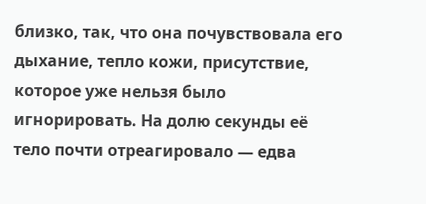близко, так, что она почувствовала его дыхание, тепло кожи, присутствие, которое уже нельзя было игнорировать. На долю секунды её тело почти отреагировало — едва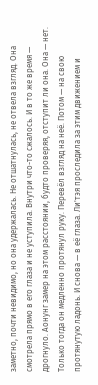заметно, почти невидимо, но она удержалась. Не отшатнулась, не отвела взгляд. Она смотрела прямо в его глаза и не уступила. Внутри что-то сжалось. И в то же время — дрогнуло. Аонунг замер на этом расстоянии, будто проверяя, отступит ли она. Она — нет. Только тогда он медленно протянул руку. Перевёл взгляд на неё. Потом — на свою протянутую ладонь. И снова — в её глаза. Ли'тэя проследила за этим движением и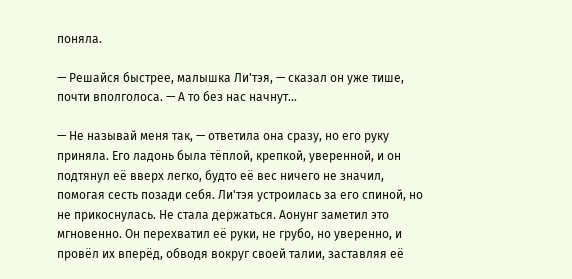поняла.

— Решайся быстрее, малышка Ли'тэя, — сказал он уже тише, почти вполголоса. — А то без нас начнут...

— Не называй меня так, — ответила она сразу, но его руку приняла. Его ладонь была тёплой, крепкой, уверенной, и он подтянул её вверх легко, будто её вес ничего не значил, помогая сесть позади себя. Ли'тэя устроилась за его спиной, но не прикоснулась. Не стала держаться. Аонунг заметил это мгновенно. Он перехватил её руки, не грубо, но уверенно, и провёл их вперёд, обводя вокруг своей талии, заставляя её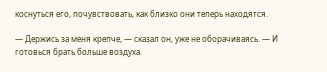коснуться его, почувствовать, как близко они теперь находятся.

— Держись за меня крепче, — сказал он, уже не оборачиваясь. — И готовься брать больше воздуха.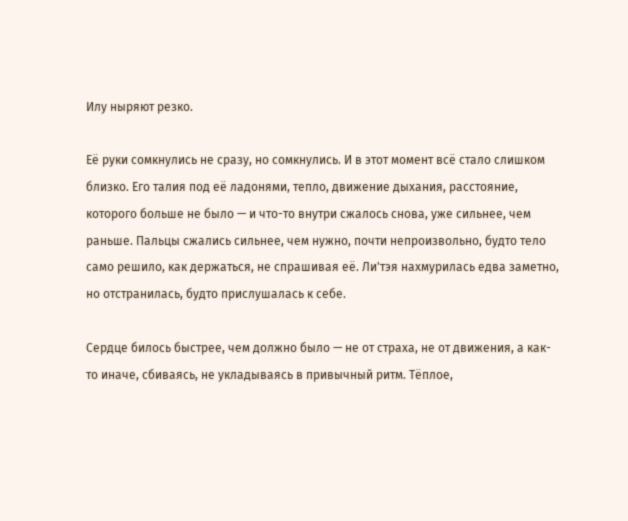Илу ныряют резко.

Её руки сомкнулись не сразу, но сомкнулись. И в этот момент всё стало слишком близко. Его талия под её ладонями, тепло, движение дыхания, расстояние, которого больше не было — и что-то внутри сжалось снова, уже сильнее, чем раньше. Пальцы сжались сильнее, чем нужно, почти непроизвольно, будто тело само решило, как держаться, не спрашивая её. Ли'тэя нахмурилась едва заметно, но отстранилась, будто прислушалась к себе.

Сердце билось быстрее, чем должно было — не от страха, не от движения, а как-то иначе, сбиваясь, не укладываясь в привычный ритм. Тёплое,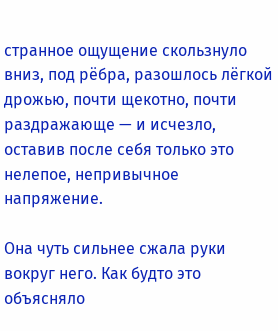странное ощущение скользнуло вниз, под рёбра, разошлось лёгкой дрожью, почти щекотно, почти раздражающе — и исчезло, оставив после себя только это нелепое, непривычное напряжение.

Она чуть сильнее сжала руки вокруг него. Как будто это объясняло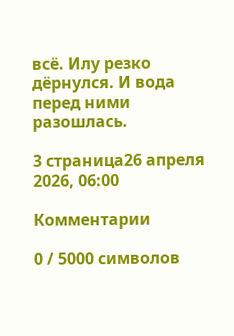всё. Илу резко дёрнулся. И вода перед ними разошлась.

3 страница26 апреля 2026, 06:00

Комментарии

0 / 5000 символов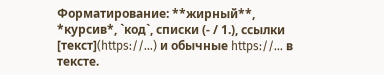Форматирование: **жирный**, *курсив*, `код`, списки (- / 1.), ссылки [текст](https://…) и обычные https://… в тексте.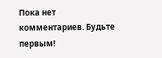Пока нет комментариев. Будьте первым!